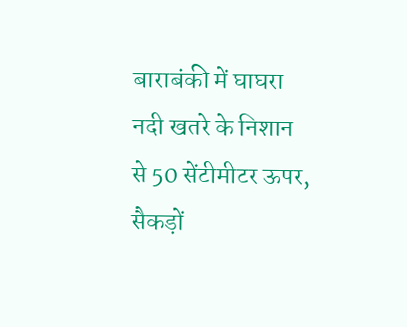बाराबंकी में घाघरा नदी खतरे के निशान से 50 सेंटीमीटर ऊपर, सैकड़ों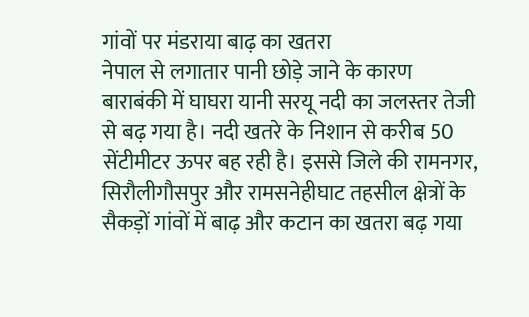गांवों पर मंडराया बाढ़ का खतरा
नेपाल से लगातार पानी छोड़े जाने के कारण बाराबंकी में घाघरा यानी सरयू नदी का जलस्तर तेजी से बढ़ गया है। नदी खतरे के निशान से करीब 50 सेंटीमीटर ऊपर बह रही है। इससे जिले की रामनगर, सिरौलीगौसपुर और रामसनेहीघाट तहसील क्षेत्रों के सैकड़ों गांवों में बाढ़ और कटान का खतरा बढ़ गया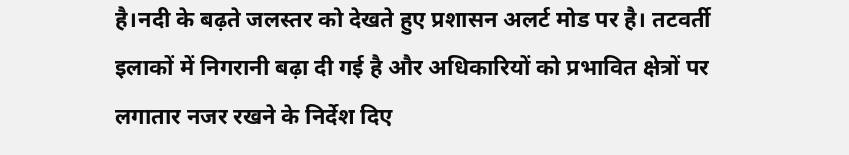है।नदी के बढ़ते जलस्तर को देखते हुए प्रशासन अलर्ट मोड पर है। तटवर्ती इलाकों में निगरानी बढ़ा दी गई है और अधिकारियों को प्रभावित क्षेत्रों पर लगातार नजर रखने के निर्देश दिए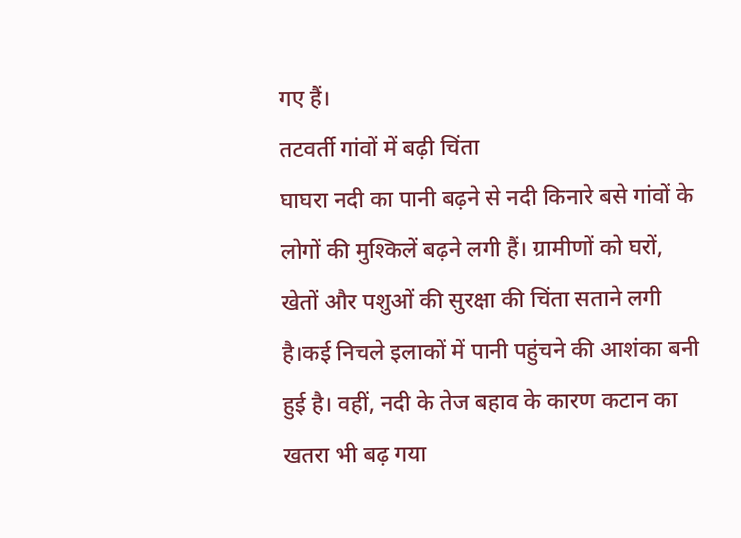गए हैं।
तटवर्ती गांवों में बढ़ी चिंता
घाघरा नदी का पानी बढ़ने से नदी किनारे बसे गांवों के लोगों की मुश्किलें बढ़ने लगी हैं। ग्रामीणों को घरों, खेतों और पशुओं की सुरक्षा की चिंता सताने लगी है।कई निचले इलाकों में पानी पहुंचने की आशंका बनी हुई है। वहीं, नदी के तेज बहाव के कारण कटान का खतरा भी बढ़ गया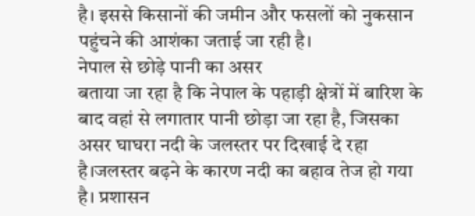है। इससे किसानों की जमीन और फसलों को नुकसान पहुंचने की आशंका जताई जा रही है।
नेपाल से छोड़े पानी का असर
बताया जा रहा है कि नेपाल के पहाड़ी क्षेत्रों में बारिश के बाद वहां से लगातार पानी छोड़ा जा रहा है, जिसका असर घाघरा नदी के जलस्तर पर दिखाई दे रहा है।जलस्तर बढ़ने के कारण नदी का बहाव तेज हो गया है। प्रशासन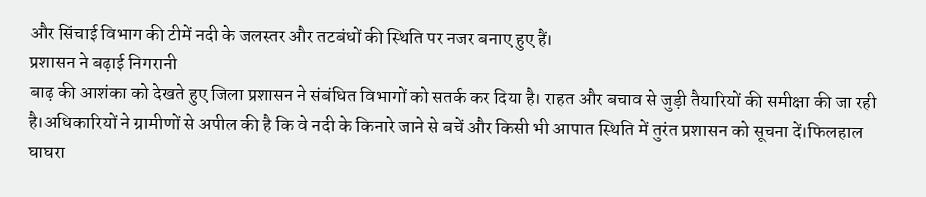और सिंचाई विभाग की टीमें नदी के जलस्तर और तटबंधों की स्थिति पर नजर बनाए हुए हैं।
प्रशासन ने बढ़ाई निगरानी
बाढ़ की आशंका को देखते हुए जिला प्रशासन ने संबंधित विभागों को सतर्क कर दिया है। राहत और बचाव से जुड़ी तैयारियों की समीक्षा की जा रही है।अधिकारियों ने ग्रामीणों से अपील की है कि वे नदी के किनारे जाने से बचें और किसी भी आपात स्थिति में तुरंत प्रशासन को सूचना दें।फिलहाल घाघरा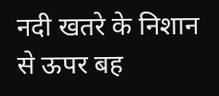नदी खतरे के निशान से ऊपर बह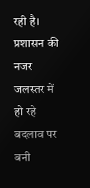रही है। प्रशासन की नजर जलस्तर में हो रहे बदलाव पर बनी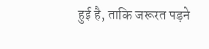हुई है, ताकि जरूरत पड़ने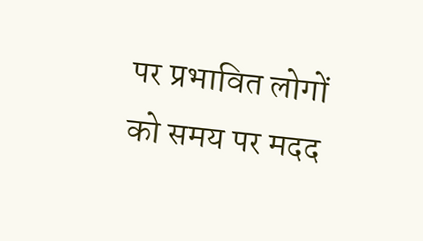पर प्रभावित लोगों को समय पर मदद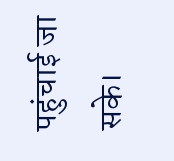पहुंचाई जा सके।